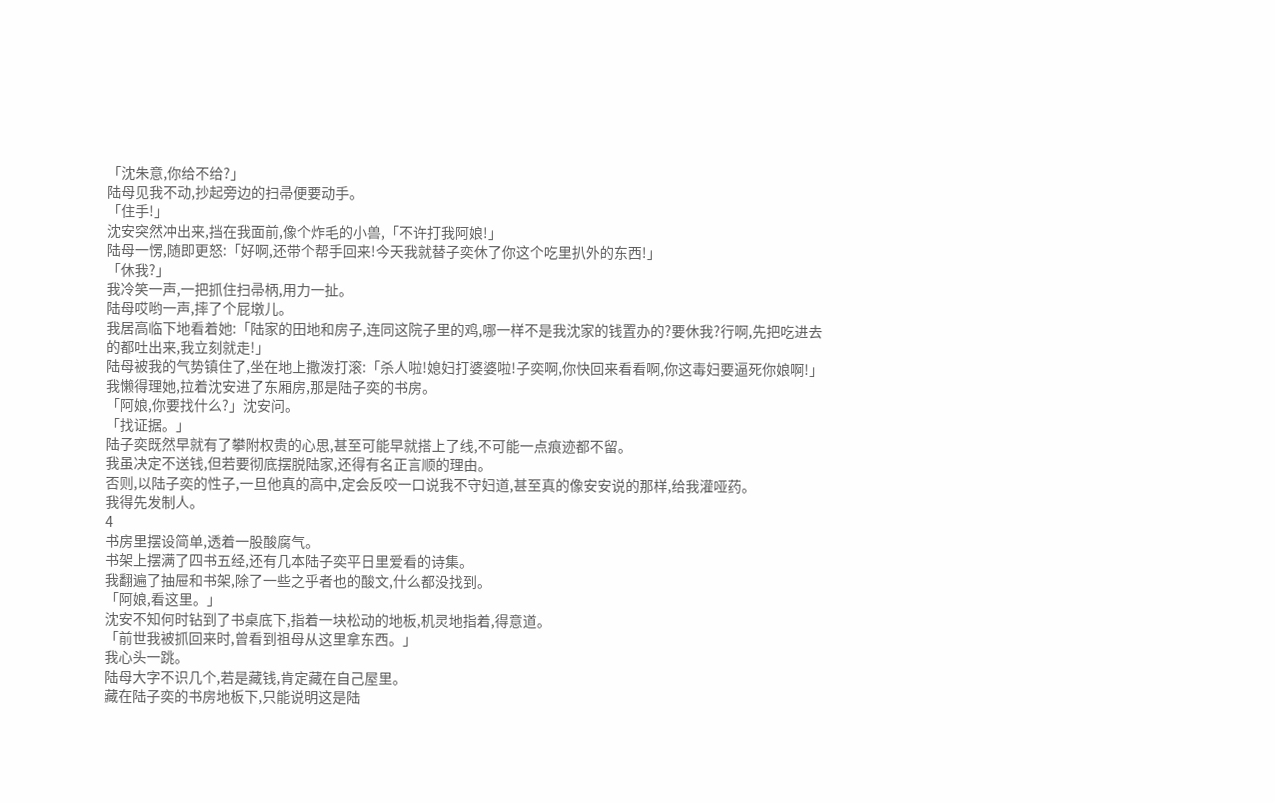「沈朱意,你给不给?」
陆母见我不动,抄起旁边的扫帚便要动手。
「住手!」
沈安突然冲出来,挡在我面前,像个炸毛的小兽,「不许打我阿娘!」
陆母一愣,随即更怒:「好啊,还带个帮手回来!今天我就替子奕休了你这个吃里扒外的东西!」
「休我?」
我冷笑一声,一把抓住扫帚柄,用力一扯。
陆母哎哟一声,摔了个屁墩儿。
我居高临下地看着她:「陆家的田地和房子,连同这院子里的鸡,哪一样不是我沈家的钱置办的?要休我?行啊,先把吃进去的都吐出来,我立刻就走!」
陆母被我的气势镇住了,坐在地上撒泼打滚:「杀人啦!媳妇打婆婆啦!子奕啊,你快回来看看啊,你这毒妇要逼死你娘啊!」
我懒得理她,拉着沈安进了东厢房,那是陆子奕的书房。
「阿娘,你要找什么?」沈安问。
「找证据。」
陆子奕既然早就有了攀附权贵的心思,甚至可能早就搭上了线,不可能一点痕迹都不留。
我虽决定不送钱,但若要彻底摆脱陆家,还得有名正言顺的理由。
否则,以陆子奕的性子,一旦他真的高中,定会反咬一口说我不守妇道,甚至真的像安安说的那样,给我灌哑药。
我得先发制人。
4
书房里摆设简单,透着一股酸腐气。
书架上摆满了四书五经,还有几本陆子奕平日里爱看的诗集。
我翻遍了抽屉和书架,除了一些之乎者也的酸文,什么都没找到。
「阿娘,看这里。」
沈安不知何时钻到了书桌底下,指着一块松动的地板,机灵地指着,得意道。
「前世我被抓回来时,曾看到祖母从这里拿东西。」
我心头一跳。
陆母大字不识几个,若是藏钱,肯定藏在自己屋里。
藏在陆子奕的书房地板下,只能说明这是陆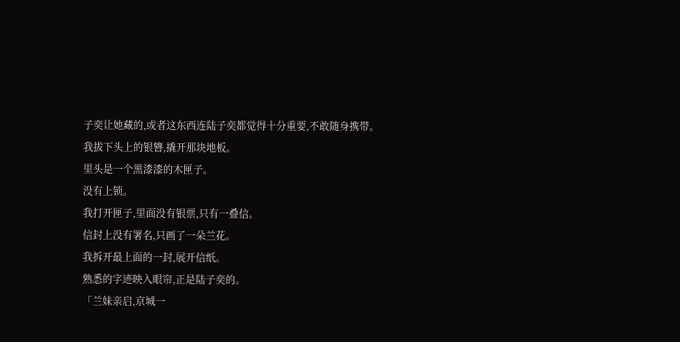子奕让她藏的,或者这东西连陆子奕都觉得十分重要,不敢随身携带。
我拔下头上的银簪,撬开那块地板。
里头是一个黑漆漆的木匣子。
没有上锁。
我打开匣子,里面没有银票,只有一叠信。
信封上没有署名,只画了一朵兰花。
我拆开最上面的一封,展开信纸。
熟悉的字迹映入眼帘,正是陆子奕的。
「兰妹亲启,京城一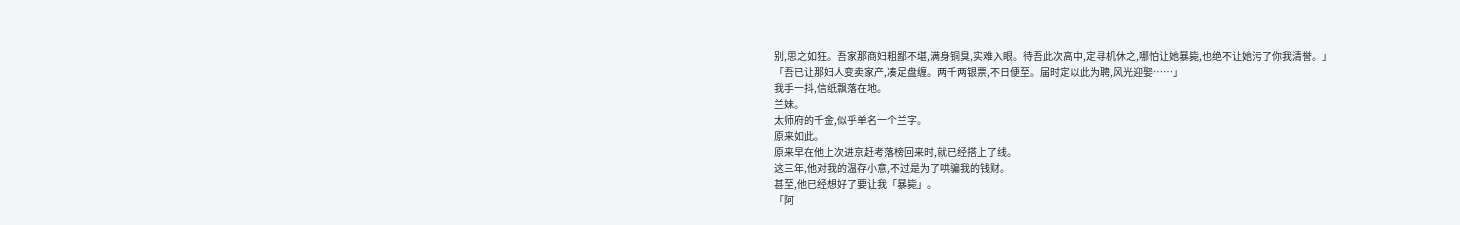别,思之如狂。吾家那商妇粗鄙不堪,满身铜臭,实难入眼。待吾此次高中,定寻机休之,哪怕让她暴毙,也绝不让她污了你我清誉。」
「吾已让那妇人变卖家产,凑足盘缠。两千两银票,不日便至。届时定以此为聘,风光迎娶……」
我手一抖,信纸飘落在地。
兰妹。
太师府的千金,似乎单名一个兰字。
原来如此。
原来早在他上次进京赶考落榜回来时,就已经搭上了线。
这三年,他对我的温存小意,不过是为了哄骗我的钱财。
甚至,他已经想好了要让我「暴毙」。
「阿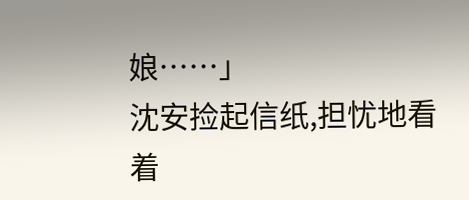娘……」
沈安捡起信纸,担忧地看着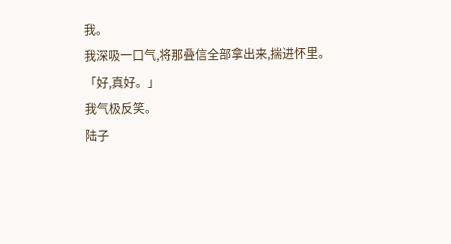我。
我深吸一口气,将那叠信全部拿出来,揣进怀里。
「好,真好。」
我气极反笑。
陆子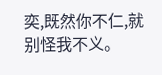奕,既然你不仁,就别怪我不义。